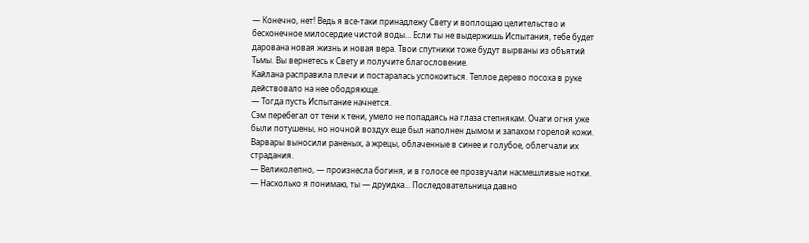— Конечно, нет! Ведь я все-таки принадлежу Свету и воплощаю целительство и бесконечное милосердие чистой воды… Если ты не выдержишь Испытания, тебе будет дарована новая жизнь и новая вера. Твои спутники тоже будут вырваны из объятий Тьмы. Вы вернетесь к Свету и получите благословение.
Кайлана расправила плечи и постаралась успокоиться. Теплое дерево посоха в руке действовало на нее ободряюще.
— Тогда пусть Испытание начнется.
Сэм перебегал от тени к тени, умело не попадаясь на глаза степнякам. Очаги огня уже были потушены, но ночной воздух еще был наполнен дымом и запахом горелой кожи. Варвары выносили раненых, а жрецы, облаченные в синее и голубое, облегчали их страдания.
— Великолепно, — произнесла богиня, и в голосе ее прозвучали насмешливые нотки. — Насколько я понимаю, ты — друидка… Последовательница давно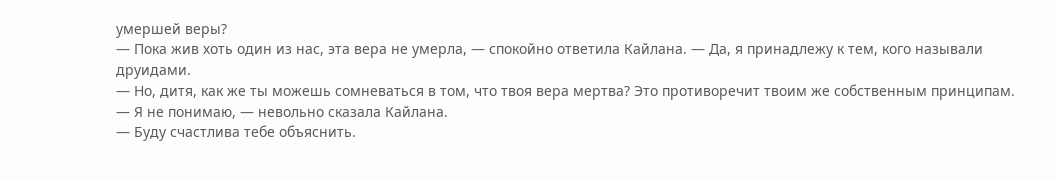умершей веры?
— Пока жив хоть один из нас, эта вера не умерла, — спокойно ответила Кайлана. — Да, я принадлежу к тем, кого называли друидами.
— Но, дитя, как же ты можешь сомневаться в том, что твоя вера мертва? Это противоречит твоим же собственным принципам.
— Я не понимаю, — невольно сказала Кайлана.
— Буду счастлива тебе объяснить.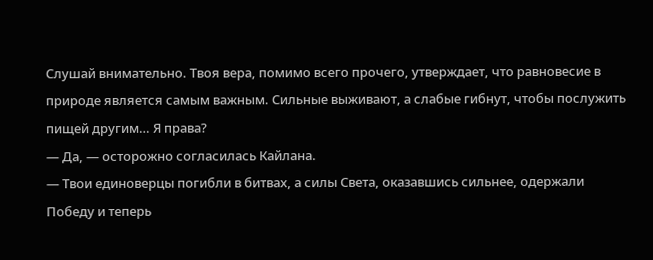Слушай внимательно. Твоя вера, помимо всего прочего, утверждает, что равновесие в природе является самым важным. Сильные выживают, а слабые гибнут, чтобы послужить пищей другим… Я права?
— Да, — осторожно согласилась Кайлана.
— Твои единоверцы погибли в битвах, а силы Света, оказавшись сильнее, одержали Победу и теперь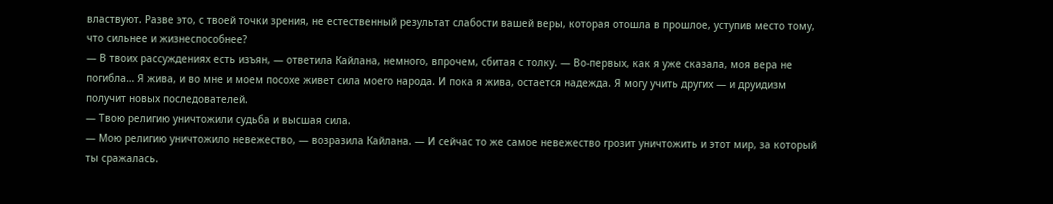властвуют. Разве это, с твоей точки зрения, не естественный результат слабости вашей веры, которая отошла в прошлое, уступив место тому, что сильнее и жизнеспособнее?
— В твоих рассуждениях есть изъян, — ответила Кайлана, немного, впрочем, сбитая с толку. — Во-первых, как я уже сказала, моя вера не погибла… Я жива, и во мне и моем посохе живет сила моего народа. И пока я жива, остается надежда. Я могу учить других — и друидизм получит новых последователей.
— Твою религию уничтожили судьба и высшая сила.
— Мою религию уничтожило невежество, — возразила Кайлана. — И сейчас то же самое невежество грозит уничтожить и этот мир, за который ты сражалась.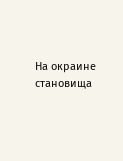На окраине становища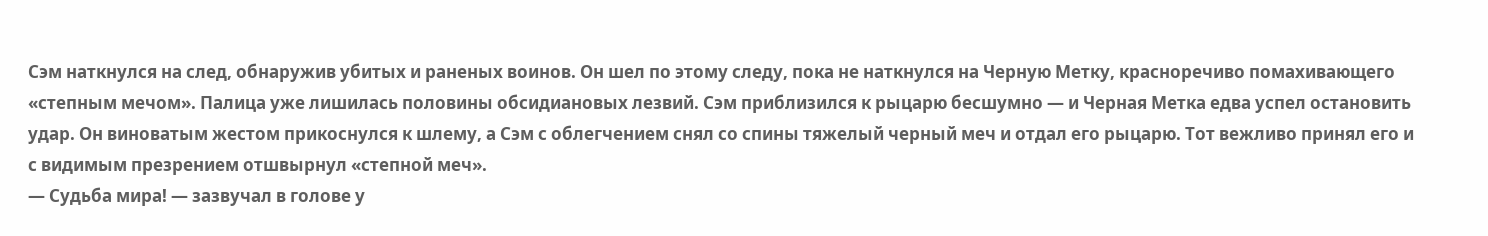Сэм наткнулся на след, обнаружив убитых и раненых воинов. Он шел по этому следу, пока не наткнулся на Черную Метку, красноречиво помахивающего «степным мечом». Палица уже лишилась половины обсидиановых лезвий. Сэм приблизился к рыцарю бесшумно — и Черная Метка едва успел остановить удар. Он виноватым жестом прикоснулся к шлему, а Сэм с облегчением снял со спины тяжелый черный меч и отдал его рыцарю. Тот вежливо принял его и с видимым презрением отшвырнул «степной меч».
— Судьба мира! — зазвучал в голове у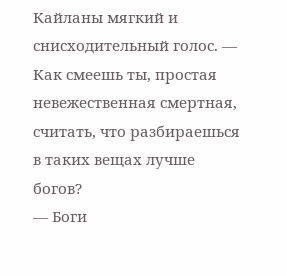Кайланы мягкий и снисходительный голос. — Как смеешь ты, простая невежественная смертная, считать, что разбираешься в таких вещах лучше богов?
— Боги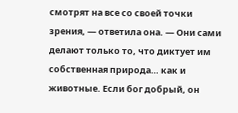смотрят на все со своей точки зрения, — ответила она. — Они сами делают только то, что диктует им собственная природа… как и животные. Если бог добрый, он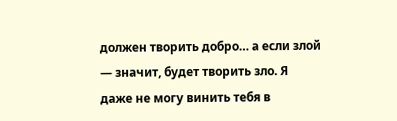должен творить добро… а если злой — значит, будет творить зло. Я даже не могу винить тебя в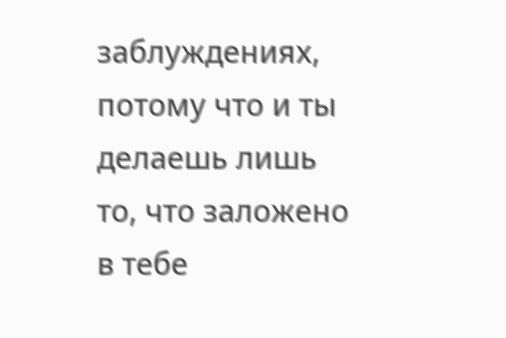заблуждениях, потому что и ты делаешь лишь то, что заложено в тебе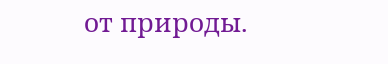от природы.